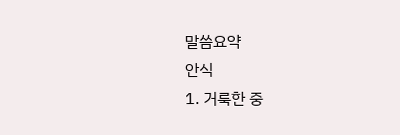말씀요약
안식
1. 거룩한 중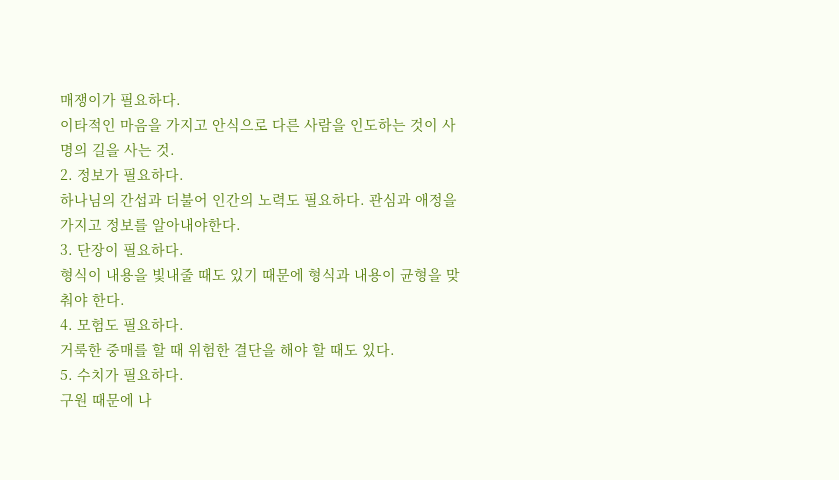매쟁이가 필요하다.
이타적인 마음을 가지고 안식으로 다른 사람을 인도하는 것이 사명의 길을 사는 것.
2. 정보가 필요하다.
하나님의 간섭과 더불어 인간의 노력도 필요하다. 관심과 애정을 가지고 정보를 알아내야한다.
3. 단장이 필요하다.
형식이 내용을 빛내줄 때도 있기 때문에 형식과 내용이 균형을 맞춰야 한다.
4. 모험도 필요하다.
거룩한 중매를 할 때 위험한 결단을 해야 할 때도 있다.
5. 수치가 필요하다.
구원 때문에 나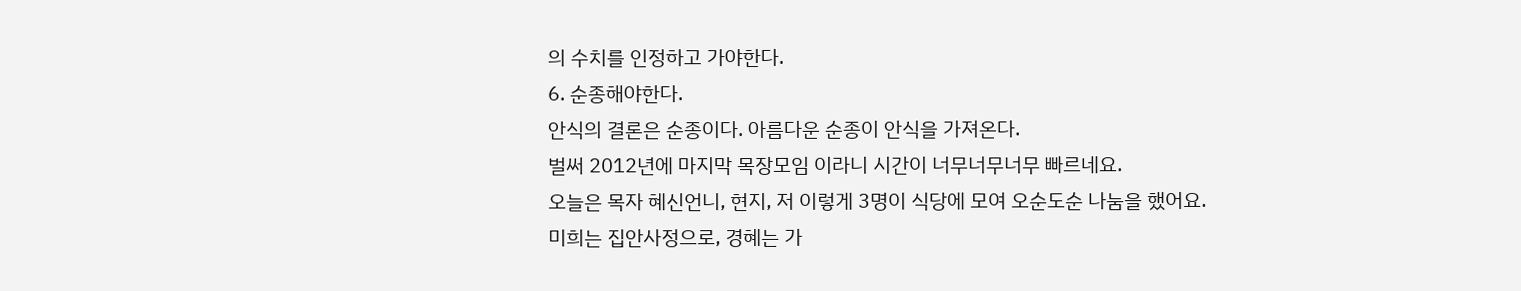의 수치를 인정하고 가야한다.
6. 순종해야한다.
안식의 결론은 순종이다. 아름다운 순종이 안식을 가져온다.
벌써 2012년에 마지막 목장모임 이라니 시간이 너무너무너무 빠르네요.
오늘은 목자 혜신언니, 현지, 저 이렇게 3명이 식당에 모여 오순도순 나눔을 했어요.
미희는 집안사정으로, 경혜는 가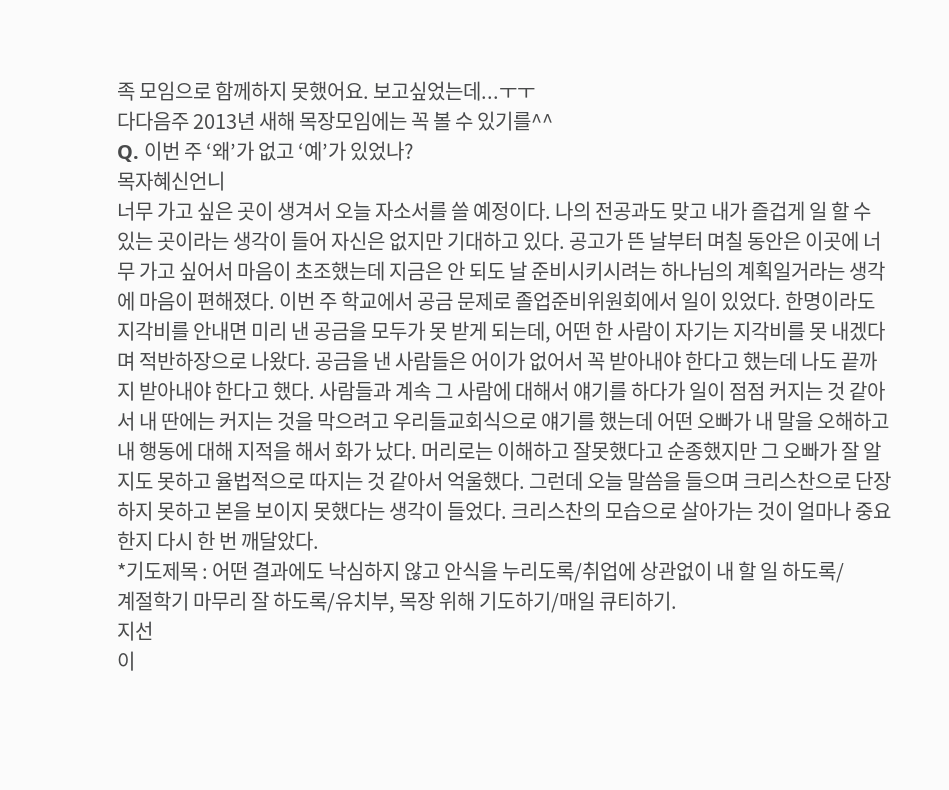족 모임으로 함께하지 못했어요. 보고싶었는데...ㅜㅜ
다다음주 2013년 새해 목장모임에는 꼭 볼 수 있기를^^
Q. 이번 주 ‘왜’가 없고 ‘예’가 있었나?
목자혜신언니
너무 가고 싶은 곳이 생겨서 오늘 자소서를 쓸 예정이다. 나의 전공과도 맞고 내가 즐겁게 일 할 수 있는 곳이라는 생각이 들어 자신은 없지만 기대하고 있다. 공고가 뜬 날부터 며칠 동안은 이곳에 너무 가고 싶어서 마음이 초조했는데 지금은 안 되도 날 준비시키시려는 하나님의 계획일거라는 생각에 마음이 편해졌다. 이번 주 학교에서 공금 문제로 졸업준비위원회에서 일이 있었다. 한명이라도 지각비를 안내면 미리 낸 공금을 모두가 못 받게 되는데, 어떤 한 사람이 자기는 지각비를 못 내겠다며 적반하장으로 나왔다. 공금을 낸 사람들은 어이가 없어서 꼭 받아내야 한다고 했는데 나도 끝까지 받아내야 한다고 했다. 사람들과 계속 그 사람에 대해서 얘기를 하다가 일이 점점 커지는 것 같아서 내 딴에는 커지는 것을 막으려고 우리들교회식으로 얘기를 했는데 어떤 오빠가 내 말을 오해하고 내 행동에 대해 지적을 해서 화가 났다. 머리로는 이해하고 잘못했다고 순종했지만 그 오빠가 잘 알지도 못하고 율법적으로 따지는 것 같아서 억울했다. 그런데 오늘 말씀을 들으며 크리스찬으로 단장하지 못하고 본을 보이지 못했다는 생각이 들었다. 크리스찬의 모습으로 살아가는 것이 얼마나 중요한지 다시 한 번 깨달았다.
*기도제목 : 어떤 결과에도 낙심하지 않고 안식을 누리도록/취업에 상관없이 내 할 일 하도록/
계절학기 마무리 잘 하도록/유치부, 목장 위해 기도하기/매일 큐티하기.
지선
이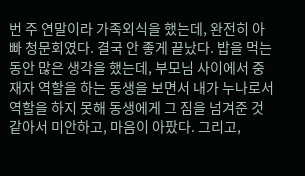번 주 연말이라 가족외식을 했는데, 완전히 아빠 청문회였다. 결국 안 좋게 끝났다. 밥을 먹는 동안 많은 생각을 했는데, 부모님 사이에서 중재자 역할을 하는 동생을 보면서 내가 누나로서 역할을 하지 못해 동생에게 그 짐을 넘겨준 것 같아서 미안하고, 마음이 아팠다. 그리고,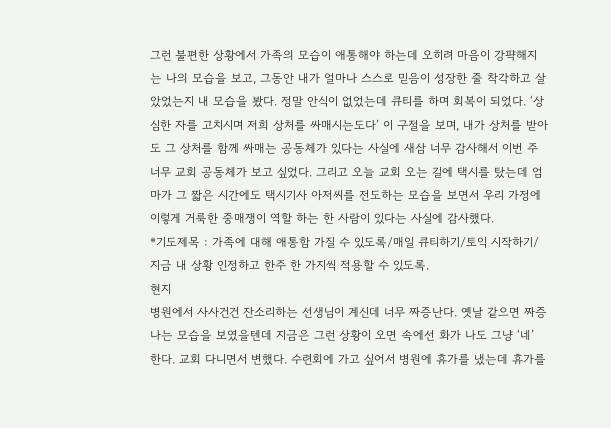그런 불편한 상황에서 가족의 모습이 애통해야 하는데 오히려 마음이 강퍅해지는 나의 모습을 보고, 그동안 내가 얼마나 스스로 믿음이 성장한 줄 착각하고 살았었는지 내 모습을 봤다. 정말 안식이 없었는데 큐티를 하며 회복이 되었다. ‘상심한 자를 고치시며 저희 상처를 싸매시는도다’ 이 구절을 보며, 내가 상처를 받아도 그 상처를 함께 싸매는 공동체가 있다는 사실에 새삼 너무 감사해서 이번 주 너무 교회 공동체가 보고 싶었다. 그리고 오늘 교회 오는 길에 택시를 탔는데 엄마가 그 짧은 시간에도 택시기사 아저씨를 전도하는 모습을 보면서 우리 가정에 이렇게 거룩한 중매쟁이 역할 하는 한 사람이 있다는 사실에 감사했다.
*기도제목 : 가족에 대해 애통함 가질 수 있도록/매일 큐티하기/토익 시작하기/
지금 내 상황 인정하고 한주 한 가지씩 적용할 수 있도록.
현지
병원에서 사사건건 잔소리하는 선생님이 계신데 너무 짜증난다. 옛날 같으면 짜증나는 모습을 보였을텐데 지금은 그런 상황이 오면 속에선 화가 나도 그냥 ‘네’ 한다. 교회 다니면서 변했다. 수련회에 가고 싶어서 병원에 휴가를 냈는데 휴가를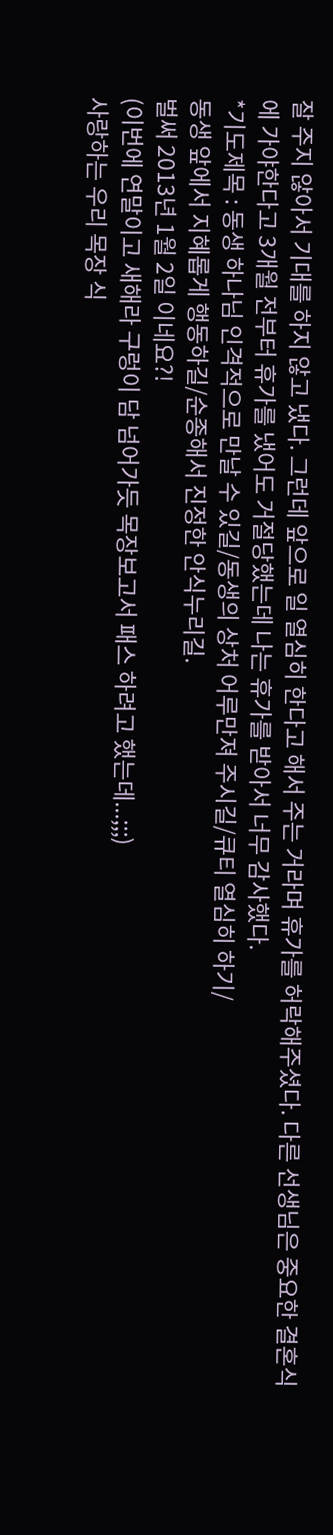잘 주지 않아서 기대를 하지 않고 냈다. 그런데 앞으로 일 열심히 한다고 해서 주는 거라며 휴가를 허락해주셨다. 다른 선생님은 중요한 결혼식에 가야한다고 3개월 전부터 휴가를 냈어도 거절당했는데 나는 휴가를 받아서 너무 감사했다.
*기도제목 : 동생 하나님 인격적으로 만날 수 있길/동생의 상처 어루만져 주시길/큐티 열심히 하기/
동생 앞에서 지혜롭게 행동하길/순종해서 진정한 안식누리길.
벌써 2013년 1월 2일 이네요?!
(이번에 연말이고 새해라 구렁이 담 넘어가듯 목장보고서 패스 하려고 했는데...;;;)
사랑하는 우리 목장 식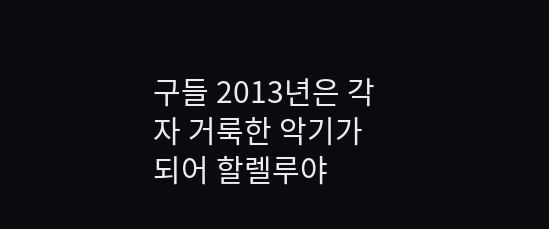구들 2013년은 각자 거룩한 악기가 되어 할렐루야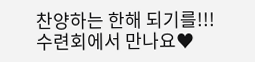찬양하는 한해 되기를!!!
수련회에서 만나요♥